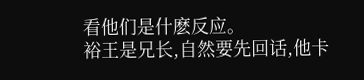看他们是什麽反应。
裕王是兄长,自然要先回话,他卡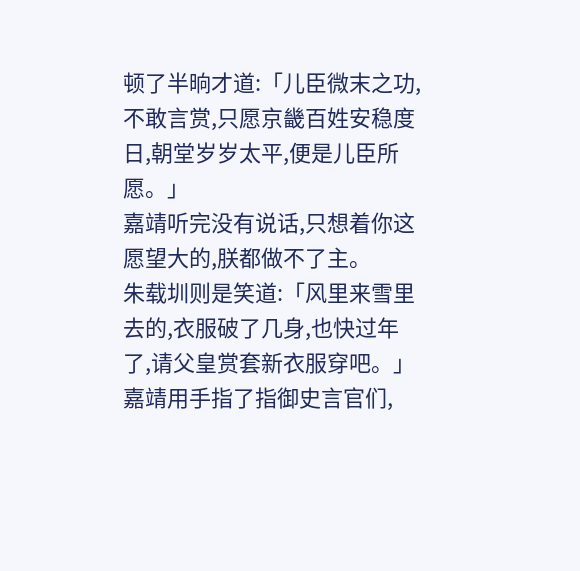顿了半晌才道:「儿臣微末之功,不敢言赏,只愿京畿百姓安稳度日,朝堂岁岁太平,便是儿臣所愿。」
嘉靖听完没有说话,只想着你这愿望大的,朕都做不了主。
朱载圳则是笑道:「风里来雪里去的,衣服破了几身,也快过年了,请父皇赏套新衣服穿吧。」
嘉靖用手指了指御史言官们,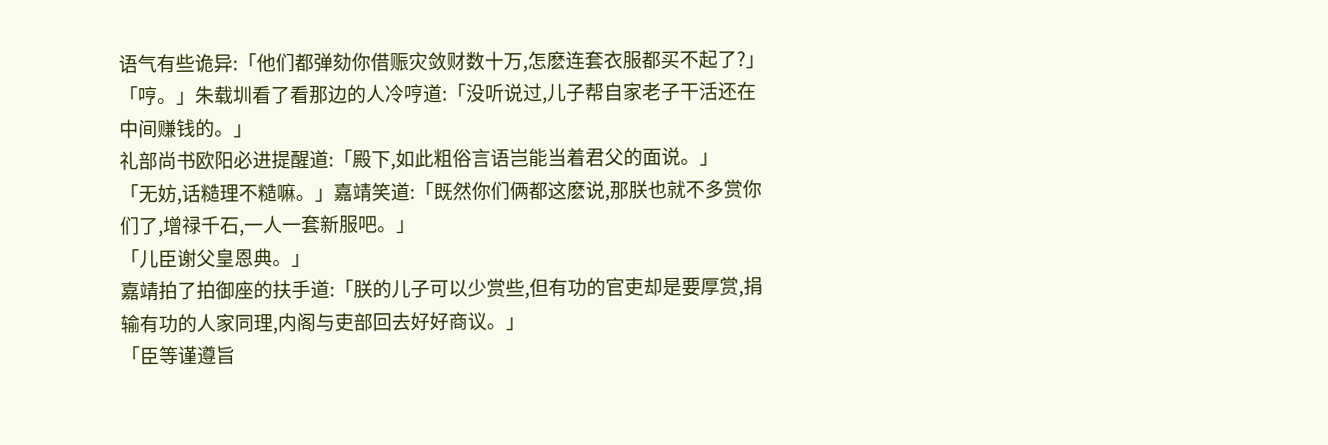语气有些诡异:「他们都弹劾你借赈灾敛财数十万,怎麽连套衣服都买不起了?」
「哼。」朱载圳看了看那边的人冷哼道:「没听说过,儿子帮自家老子干活还在中间赚钱的。」
礼部尚书欧阳必进提醒道:「殿下,如此粗俗言语岂能当着君父的面说。」
「无妨,话糙理不糙嘛。」嘉靖笑道:「既然你们俩都这麽说,那朕也就不多赏你们了,增禄千石,一人一套新服吧。」
「儿臣谢父皇恩典。」
嘉靖拍了拍御座的扶手道:「朕的儿子可以少赏些,但有功的官吏却是要厚赏,捐输有功的人家同理,内阁与吏部回去好好商议。」
「臣等谨遵旨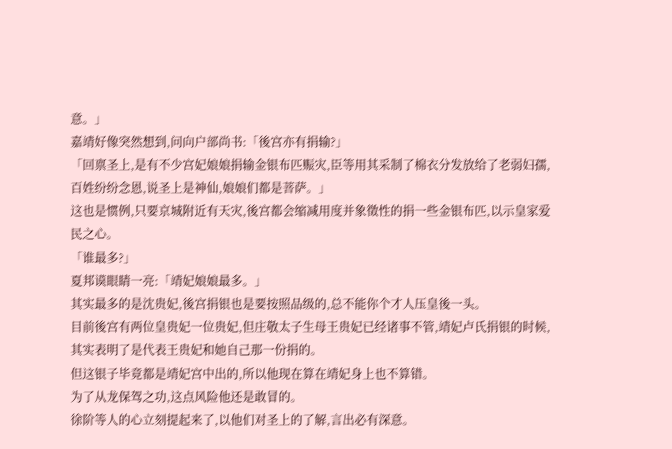意。」
嘉靖好像突然想到,问向户部尚书:「後宫亦有捐输?」
「回禀圣上,是有不少宫妃娘娘捐输金银布匹赈灾,臣等用其采制了棉衣分发放给了老弱妇孺,百姓纷纷念恩,说圣上是神仙,娘娘们都是菩萨。」
这也是惯例,只要京城附近有天灾,後宫都会缩减用度并象徵性的捐一些金银布匹,以示皇家爱民之心。
「谁最多?」
夏邦谟眼睛一亮:「靖妃娘娘最多。」
其实最多的是沈贵妃,後宫捐银也是要按照品级的,总不能你个才人压皇後一头。
目前後宫有两位皇贵妃一位贵妃,但庄敬太子生母王贵妃已经诸事不管,靖妃卢氏捐银的时候,其实表明了是代表王贵妃和她自己那一份捐的。
但这银子毕竟都是靖妃宫中出的,所以他现在算在靖妃身上也不算错。
为了从龙保驾之功,这点风险他还是敢冒的。
徐阶等人的心立刻提起来了,以他们对圣上的了解,言出必有深意。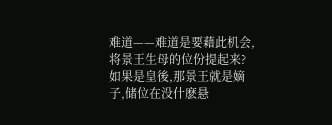难道——难道是要藉此机会,将景王生母的位份提起来?
如果是皇後,那景王就是嫡子,储位在没什麽悬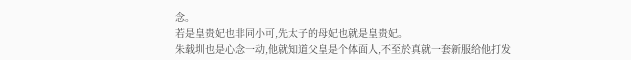念。
若是皇贵妃也非同小可,先太子的母妃也就是皇贵妃。
朱载圳也是心念一动,他就知道父皇是个体面人,不至於真就一套新服给他打发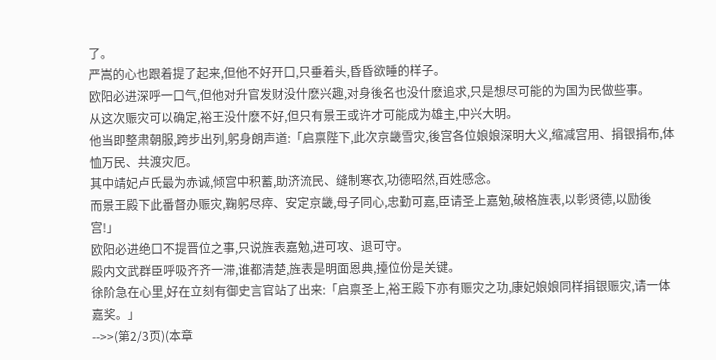了。
严嵩的心也跟着提了起来,但他不好开口,只垂着头,昏昏欲睡的样子。
欧阳必进深呼一口气,但他对升官发财没什麽兴趣,对身後名也没什麽追求,只是想尽可能的为国为民做些事。
从这次赈灾可以确定,裕王没什麽不好,但只有景王或许才可能成为雄主,中兴大明。
他当即整肃朝服,跨步出列,躬身朗声道:「启禀陛下,此次京畿雪灾,後宫各位娘娘深明大义,缩减宫用、捐银捐布,体恤万民、共渡灾厄。
其中靖妃卢氏最为赤诚,倾宫中积蓄,助济流民、缝制寒衣,功德昭然,百姓感念。
而景王殿下此番督办赈灾,鞠躬尽瘁、安定京畿,母子同心,忠勤可嘉,臣请圣上嘉勉,破格旌表,以彰贤德,以励後宫!」
欧阳必进绝口不提晋位之事,只说旌表嘉勉,进可攻、退可守。
殿内文武群臣呼吸齐齐一滞,谁都清楚,旌表是明面恩典,擡位份是关键。
徐阶急在心里,好在立刻有御史言官站了出来:「启禀圣上,裕王殿下亦有赈灾之功,康妃娘娘同样捐银赈灾,请一体嘉奖。」
-->>(第2/3页)(本章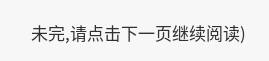未完,请点击下一页继续阅读)